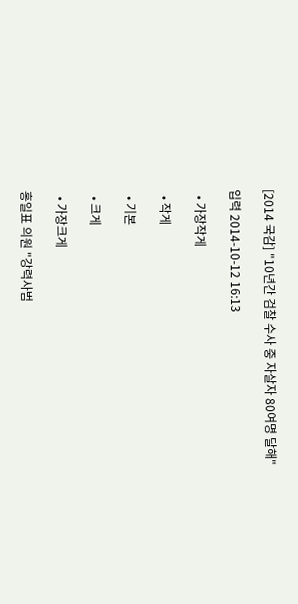[2014 국감] "10년간 검찰 수사 중 자살자 80여명 달해"

입력 2014-10-12 16:13

  • 가장작게

  • 작게

  • 기본

  • 크게

  • 가장크게

홍일표 의원 "강력사범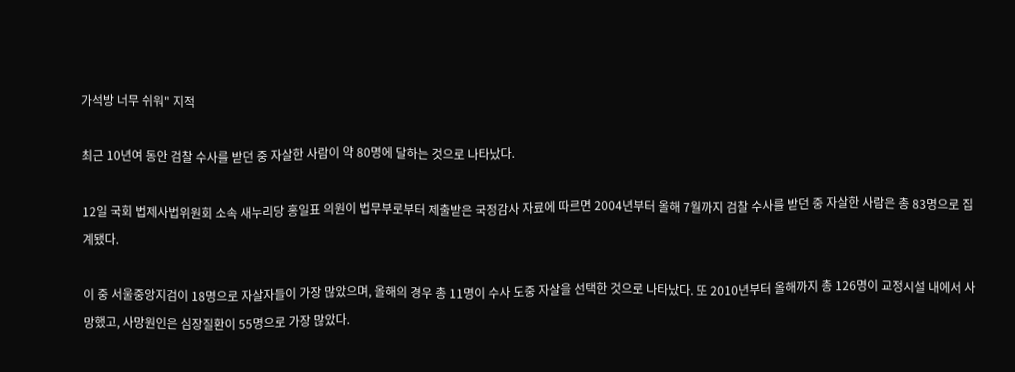가석방 너무 쉬워" 지적

최근 10년여 동안 검찰 수사를 받던 중 자살한 사람이 약 80명에 달하는 것으로 나타났다.

12일 국회 법제사법위원회 소속 새누리당 홍일표 의원이 법무부로부터 제출받은 국정감사 자료에 따르면 2004년부터 올해 7월까지 검찰 수사를 받던 중 자살한 사람은 총 83명으로 집계됐다.

이 중 서울중앙지검이 18명으로 자살자들이 가장 많았으며, 올해의 경우 총 11명이 수사 도중 자살을 선택한 것으로 나타났다. 또 2010년부터 올해까지 총 126명이 교정시설 내에서 사망했고, 사망원인은 심장질환이 55명으로 가장 많았다.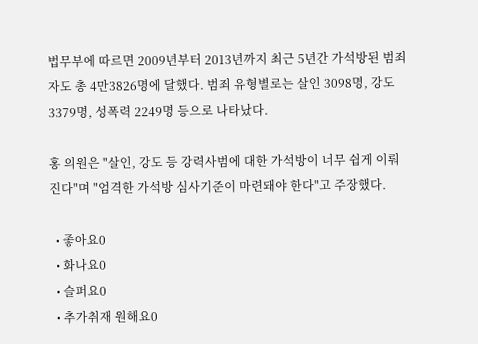법무부에 따르면 2009년부터 2013년까지 최근 5년간 가석방된 범죄자도 총 4만3826명에 달했다. 범죄 유형별로는 살인 3098명, 강도 3379명, 성폭력 2249명 등으로 나타났다.

홍 의원은 "살인, 강도 등 강력사범에 대한 가석방이 너무 쉽게 이뤄진다"며 "엄격한 가석방 심사기준이 마련돼야 한다"고 주장했다.

  • 좋아요0
  • 화나요0
  • 슬퍼요0
  • 추가취재 원해요0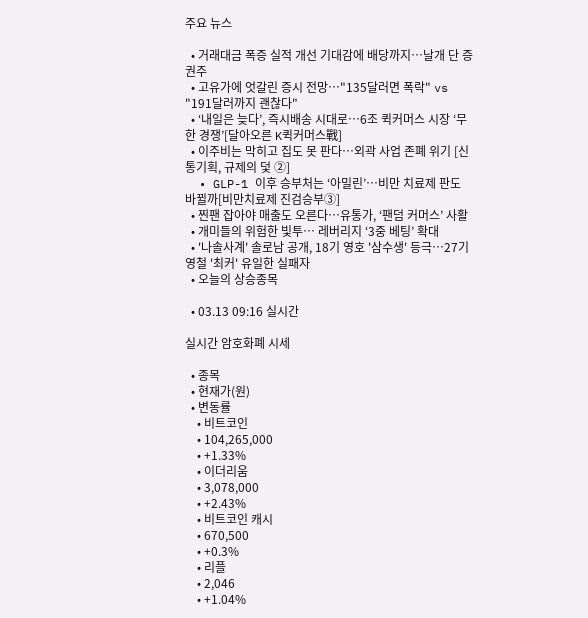주요 뉴스

  • 거래대금 폭증 실적 개선 기대감에 배당까지…날개 단 증권주
  • 고유가에 엇갈린 증시 전망⋯"135달러면 폭락" vs "191달러까지 괜찮다"
  • ‘내일은 늦다’, 즉시배송 시대로⋯6조 퀵커머스 시장 ‘무한 경쟁’[달아오른 K퀵커머스戰]
  • 이주비는 막히고 집도 못 판다⋯외곽 사업 존폐 위기 [신통기획, 규제의 덫 ②]
  • GLP-1 이후 승부처는 ‘아밀린’…비만 치료제 판도 바뀔까[비만치료제 진검승부③]
  • 찐팬 잡아야 매출도 오른다⋯유통가, ‘팬덤 커머스’ 사활
  • 개미들의 위험한 빛투⋯ 레버리지 ‘3중 베팅’ 확대
  • '나솔사계' 솔로남 공개, 18기 영호 '삼수생' 등극⋯27기 영철 '최커' 유일한 실패자
  • 오늘의 상승종목

  • 03.13 09:16 실시간

실시간 암호화폐 시세

  • 종목
  • 현재가(원)
  • 변동률
    • 비트코인
    • 104,265,000
    • +1.33%
    • 이더리움
    • 3,078,000
    • +2.43%
    • 비트코인 캐시
    • 670,500
    • +0.3%
    • 리플
    • 2,046
    • +1.04%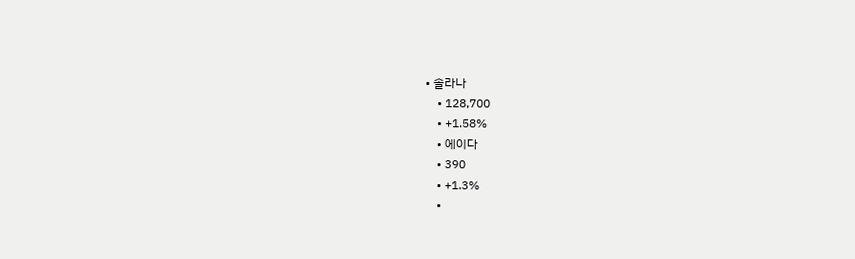• 솔라나
    • 128,700
    • +1.58%
    • 에이다
    • 390
    • +1.3%
    •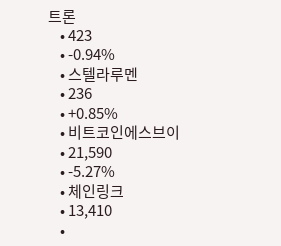트론
    • 423
    • -0.94%
    • 스텔라루멘
    • 236
    • +0.85%
    • 비트코인에스브이
    • 21,590
    • -5.27%
    • 체인링크
    • 13,410
    •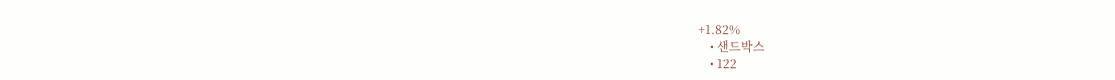+1.82%
    • 샌드박스
    • 122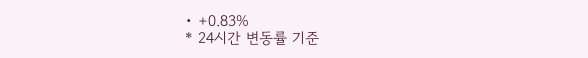• +0.83%
* 24시간 변동률 기준